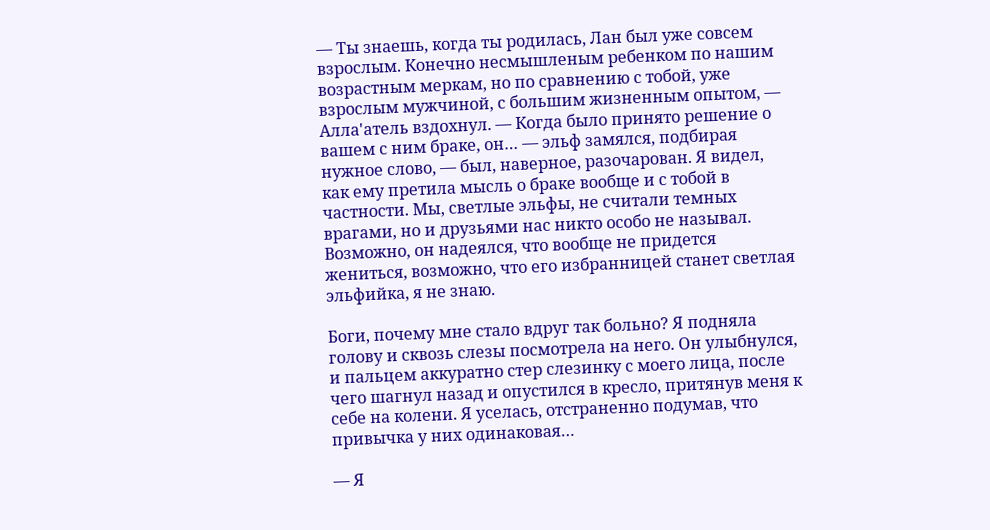— Ты знаешь, когда ты родилась, Лан был уже совсем взрослым. Конечно несмышленым ребенком по нашим возрастным меркам, но по сравнению с тобой, уже взрослым мужчиной, с большим жизненным опытом, — Алла'атель вздохнул. — Когда было принято решение о вашем с ним браке, он… — эльф замялся, подбирая нужное слово, — был, наверное, разочарован. Я видел, как ему претила мысль о браке вообще и с тобой в частности. Мы, светлые эльфы, не считали темных врагами, но и друзьями нас никто особо не называл. Возможно, он надеялся, что вообще не придется жениться, возможно, что его избранницей станет светлая эльфийка, я не знаю.

Боги, почему мне стало вдруг так больно? Я подняла голову и сквозь слезы посмотрела на него. Он улыбнулся, и пальцем аккуратно стер слезинку с моего лица, после чего шагнул назад и опустился в кресло, притянув меня к себе на колени. Я уселась, отстраненно подумав, что привычка у них одинаковая…

— Я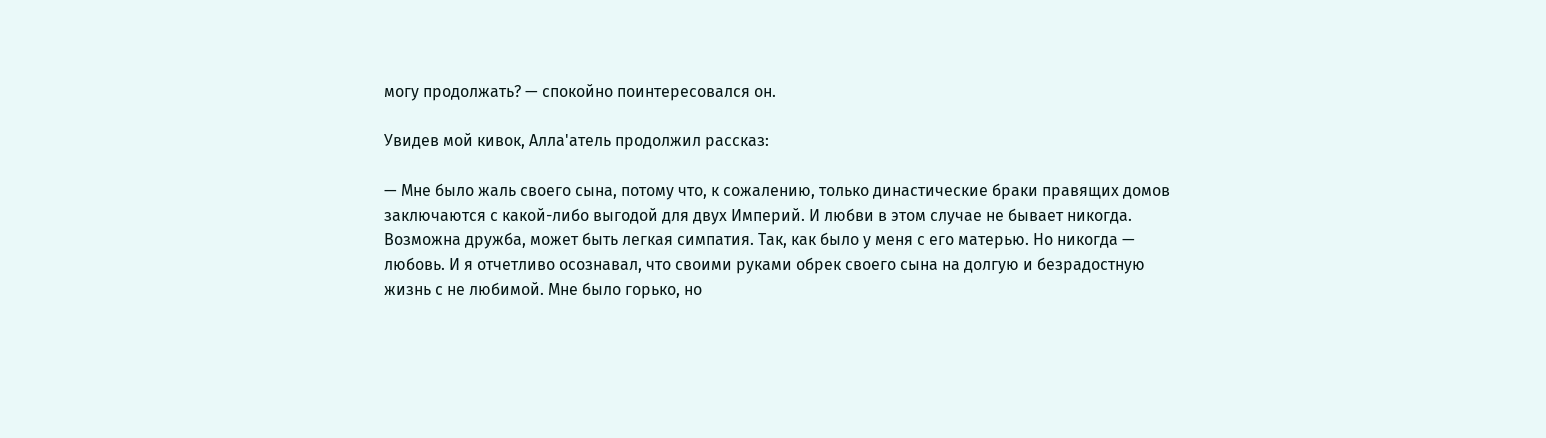могу продолжать? — спокойно поинтересовался он.

Увидев мой кивок, Алла'атель продолжил рассказ:

— Мне было жаль своего сына, потому что, к сожалению, только династические браки правящих домов заключаются с какой-либо выгодой для двух Империй. И любви в этом случае не бывает никогда. Возможна дружба, может быть легкая симпатия. Так, как было у меня с его матерью. Но никогда — любовь. И я отчетливо осознавал, что своими руками обрек своего сына на долгую и безрадостную жизнь с не любимой. Мне было горько, но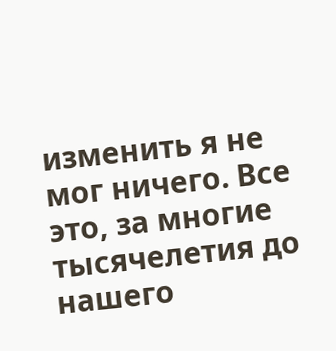изменить я не мог ничего. Все это, за многие тысячелетия до нашего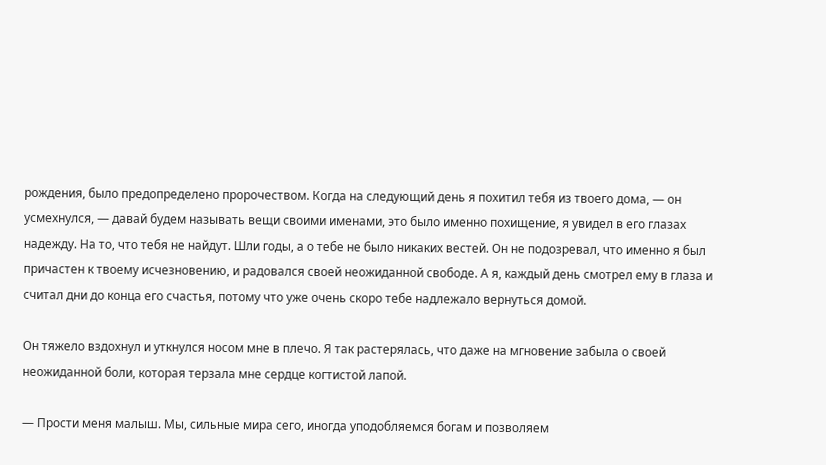рождения, было предопределено пророчеством. Когда на следующий день я похитил тебя из твоего дома, — он усмехнулся, — давай будем называть вещи своими именами, это было именно похищение, я увидел в его глазах надежду. На то, что тебя не найдут. Шли годы, а о тебе не было никаких вестей. Он не подозревал, что именно я был причастен к твоему исчезновению, и радовался своей неожиданной свободе. А я, каждый день смотрел ему в глаза и считал дни до конца его счастья, потому что уже очень скоро тебе надлежало вернуться домой.

Он тяжело вздохнул и уткнулся носом мне в плечо. Я так растерялась, что даже на мгновение забыла о своей неожиданной боли, которая терзала мне сердце когтистой лапой.

— Прости меня малыш. Мы, сильные мира сего, иногда уподобляемся богам и позволяем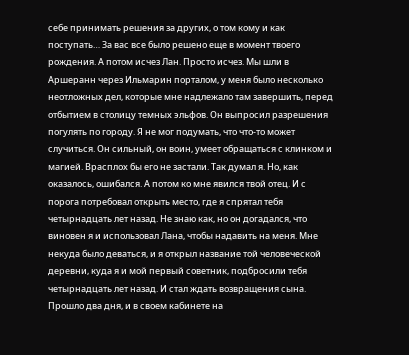себе принимать решения за других, о том кому и как поступать… За вас все было решено еще в момент твоего рождения. А потом исчез Лан. Просто исчез. Мы шли в Аршеранн через Ильмарин порталом, у меня было несколько неотложных дел, которые мне надлежало там завершить, перед отбытием в столицу темных эльфов. Он выпросил разрешения погулять по городу. Я не мог подумать, что что-то может случиться. Он сильный, он воин, умеет обращаться с клинком и магией. Врасплох бы его не застали. Так думал я. Но, как оказалось, ошибался. А потом ко мне явился твой отец. И с порога потребовал открыть место, где я спрятал тебя четырнадцать лет назад. Не знаю как, но он догадался, что виновен я и использовал Лана, чтобы надавить на меня. Мне некуда было деваться, и я открыл название той человеческой деревни, куда я и мой первый советник, подбросили тебя четырнадцать лет назад. И стал ждать возвращения сына. Прошло два дня, и в своем кабинете на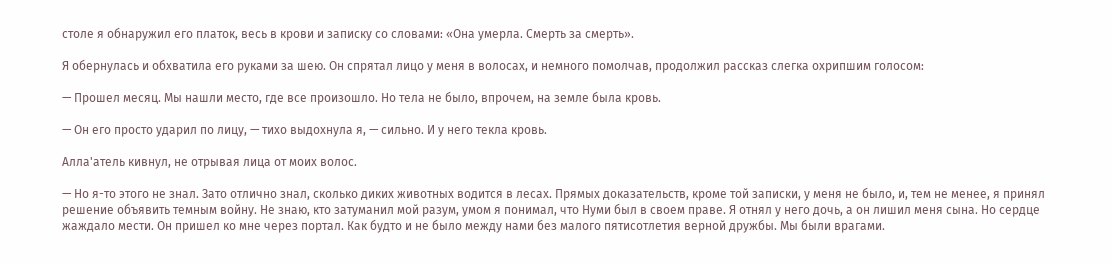столе я обнаружил его платок, весь в крови и записку со словами: «Она умерла. Смерть за смерть».

Я обернулась и обхватила его руками за шею. Он спрятал лицо у меня в волосах, и немного помолчав, продолжил рассказ слегка охрипшим голосом:

— Прошел месяц. Мы нашли место, где все произошло. Но тела не было, впрочем, на земле была кровь.

— Он его просто ударил по лицу, — тихо выдохнула я, — сильно. И у него текла кровь.

Алла'атель кивнул, не отрывая лица от моих волос.

— Но я-то этого не знал. Зато отлично знал, сколько диких животных водится в лесах. Прямых доказательств, кроме той записки, у меня не было, и, тем не менее, я принял решение объявить темным войну. Не знаю, кто затуманил мой разум, умом я понимал, что Нуми был в своем праве. Я отнял у него дочь, а он лишил меня сына. Но сердце жаждало мести. Он пришел ко мне через портал. Как будто и не было между нами без малого пятисотлетия верной дружбы. Мы были врагами.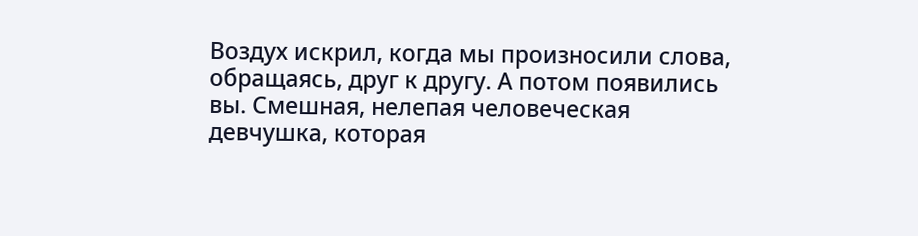Воздух искрил, когда мы произносили слова, обращаясь, друг к другу. А потом появились вы. Смешная, нелепая человеческая девчушка, которая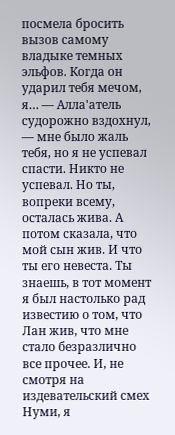посмела бросить вызов самому владыке темных эльфов. Когда он ударил тебя мечом, я… — Алла'атель судорожно вздохнул, — мне было жаль тебя, но я не успевал спасти. Никто не успевал. Но ты, вопреки всему, осталась жива. А потом сказала, что мой сын жив. И что ты его невеста. Ты знаешь, в тот момент я был настолько рад известию о том, что Лан жив, что мне стало безразлично все прочее. И, не смотря на издевательский смех Нуми, я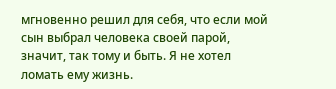мгновенно решил для себя, что если мой сын выбрал человека своей парой, значит, так тому и быть. Я не хотел ломать ему жизнь.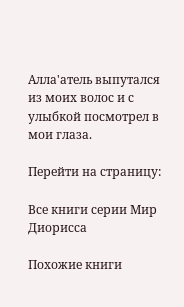Алла'атель выпутался из моих волос и с улыбкой посмотрел в мои глаза.

Перейти на страницу:

Все книги серии Мир Диорисса

Похожие книги